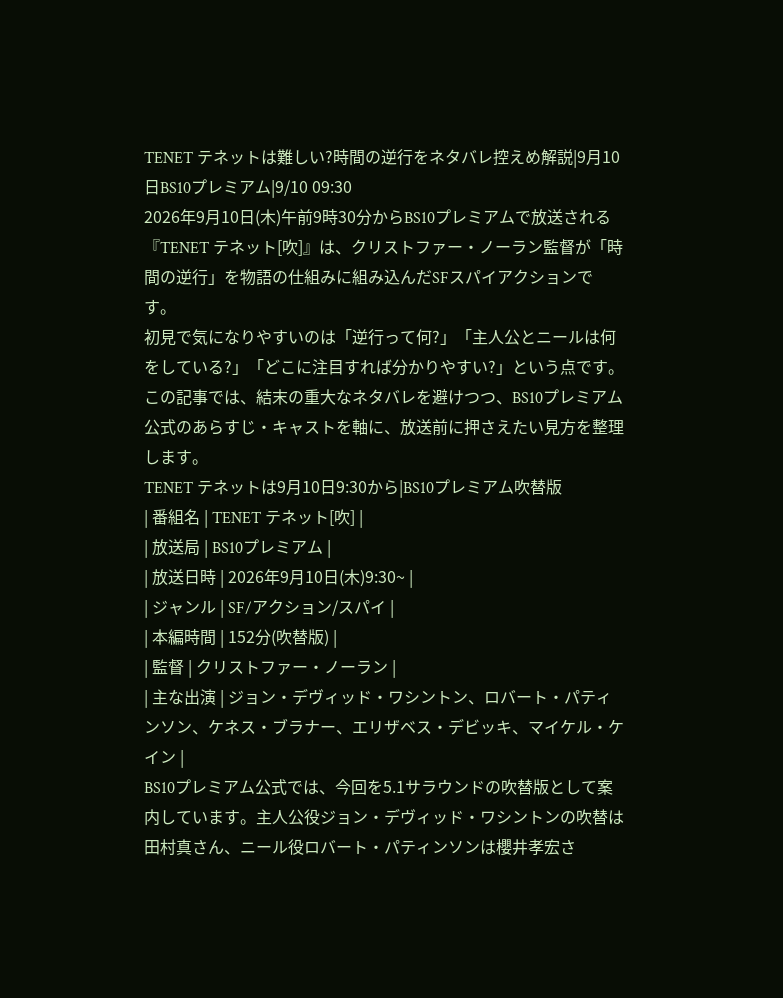TENET テネットは難しい?時間の逆行をネタバレ控えめ解説|9月10日BS10プレミアム|9/10 09:30
2026年9月10日(木)午前9時30分からBS10プレミアムで放送される『TENET テネット[吹]』は、クリストファー・ノーラン監督が「時間の逆行」を物語の仕組みに組み込んだSFスパイアクションです。
初見で気になりやすいのは「逆行って何?」「主人公とニールは何をしている?」「どこに注目すれば分かりやすい?」という点です。この記事では、結末の重大なネタバレを避けつつ、BS10プレミアム公式のあらすじ・キャストを軸に、放送前に押さえたい見方を整理します。
TENET テネットは9月10日9:30から|BS10プレミアム吹替版
| 番組名 | TENET テネット[吹] |
| 放送局 | BS10プレミアム |
| 放送日時 | 2026年9月10日(木)9:30~ |
| ジャンル | SF/アクション/スパイ |
| 本編時間 | 152分(吹替版) |
| 監督 | クリストファー・ノーラン |
| 主な出演 | ジョン・デヴィッド・ワシントン、ロバート・パティンソン、ケネス・ブラナー、エリザベス・デビッキ、マイケル・ケイン |
BS10プレミアム公式では、今回を5.1サラウンドの吹替版として案内しています。主人公役ジョン・デヴィッド・ワシントンの吹替は田村真さん、ニール役ロバート・パティンソンは櫻井孝宏さ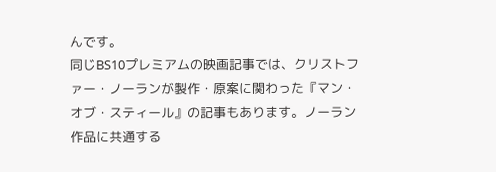んです。
同じBS10プレミアムの映画記事では、クリストファー・ノーランが製作・原案に関わった『マン・オブ・スティール』の記事もあります。ノーラン作品に共通する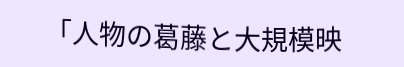「人物の葛藤と大規模映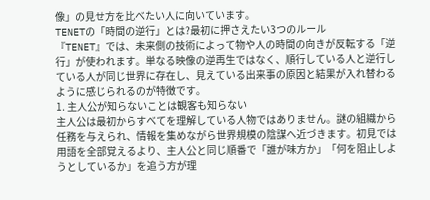像」の見せ方を比べたい人に向いています。
TENETの「時間の逆行」とは?最初に押さえたい3つのルール
『TENET』では、未来側の技術によって物や人の時間の向きが反転する「逆行」が使われます。単なる映像の逆再生ではなく、順行している人と逆行している人が同じ世界に存在し、見えている出来事の原因と結果が入れ替わるように感じられるのが特徴です。
1. 主人公が知らないことは観客も知らない
主人公は最初からすべてを理解している人物ではありません。謎の組織から任務を与えられ、情報を集めながら世界規模の陰謀へ近づきます。初見では用語を全部覚えるより、主人公と同じ順番で「誰が味方か」「何を阻止しようとしているか」を追う方が理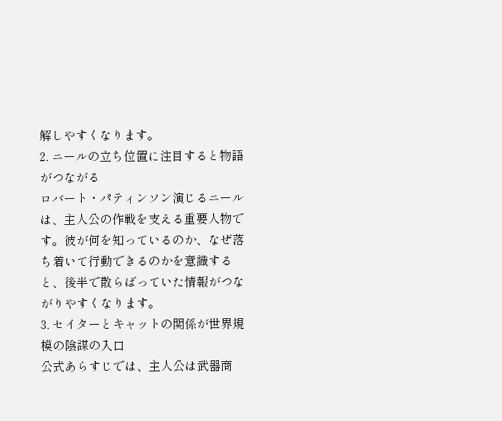解しやすくなります。
2. ニールの立ち位置に注目すると物語がつながる
ロバート・パティンソン演じるニールは、主人公の作戦を支える重要人物です。彼が何を知っているのか、なぜ落ち着いて行動できるのかを意識すると、後半で散らばっていた情報がつながりやすくなります。
3. セイターとキャットの関係が世界規模の陰謀の入口
公式あらすじでは、主人公は武器商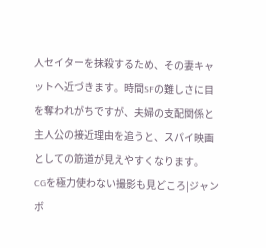人セイターを抹殺するため、その妻キャットへ近づきます。時間SFの難しさに目を奪われがちですが、夫婦の支配関係と主人公の接近理由を追うと、スパイ映画としての筋道が見えやすくなります。
CGを極力使わない撮影も見どころ|ジャンボ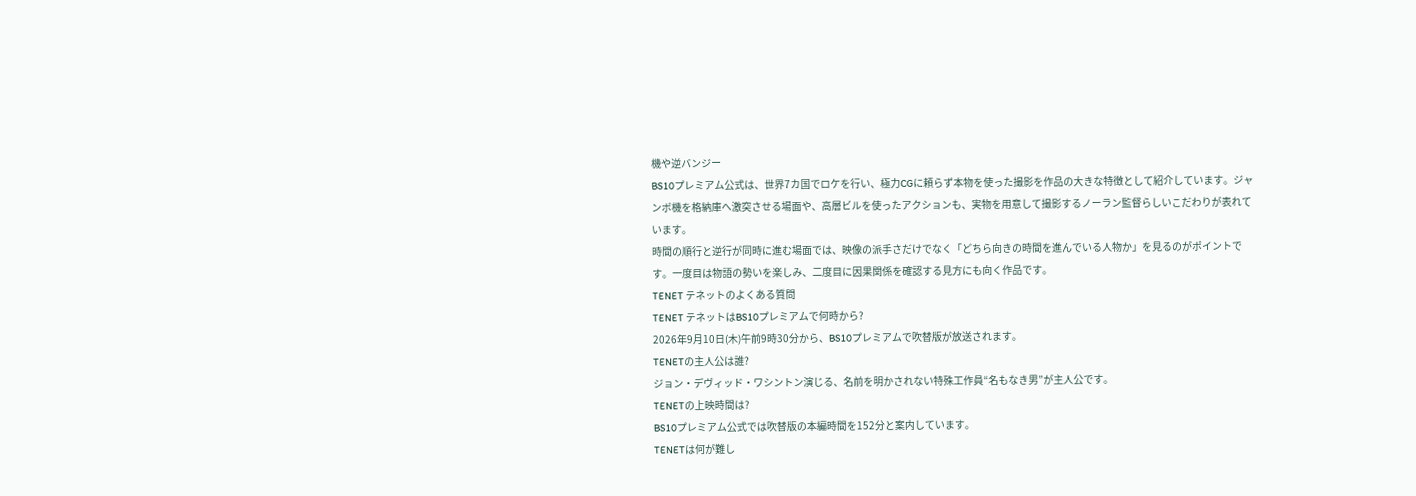機や逆バンジー
BS10プレミアム公式は、世界7カ国でロケを行い、極力CGに頼らず本物を使った撮影を作品の大きな特徴として紹介しています。ジャンボ機を格納庫へ激突させる場面や、高層ビルを使ったアクションも、実物を用意して撮影するノーラン監督らしいこだわりが表れています。
時間の順行と逆行が同時に進む場面では、映像の派手さだけでなく「どちら向きの時間を進んでいる人物か」を見るのがポイントです。一度目は物語の勢いを楽しみ、二度目に因果関係を確認する見方にも向く作品です。
TENET テネットのよくある質問
TENET テネットはBS10プレミアムで何時から?
2026年9月10日(木)午前9時30分から、BS10プレミアムで吹替版が放送されます。
TENETの主人公は誰?
ジョン・デヴィッド・ワシントン演じる、名前を明かされない特殊工作員“名もなき男”が主人公です。
TENETの上映時間は?
BS10プレミアム公式では吹替版の本編時間を152分と案内しています。
TENETは何が難し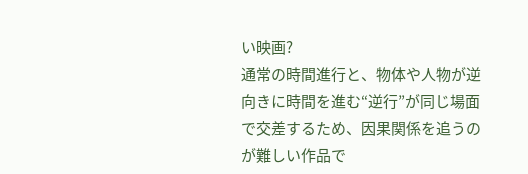い映画?
通常の時間進行と、物体や人物が逆向きに時間を進む“逆行”が同じ場面で交差するため、因果関係を追うのが難しい作品で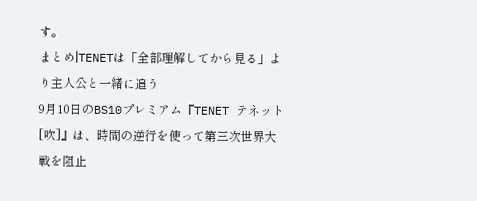す。
まとめ|TENETは「全部理解してから見る」より主人公と一緒に追う
9月10日のBS10プレミアム『TENET テネット[吹]』は、時間の逆行を使って第三次世界大戦を阻止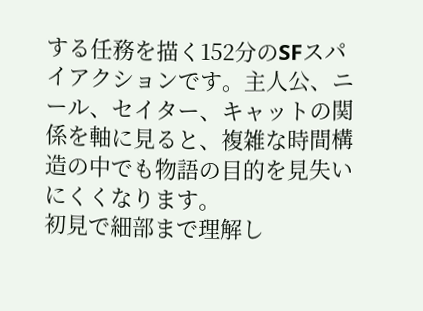する任務を描く152分のSFスパイアクションです。主人公、ニール、セイター、キャットの関係を軸に見ると、複雑な時間構造の中でも物語の目的を見失いにくくなります。
初見で細部まで理解し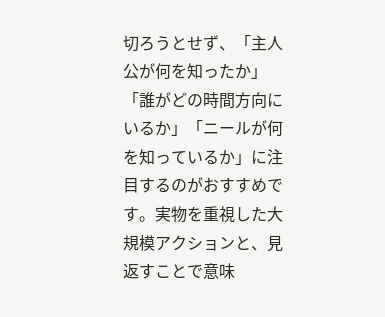切ろうとせず、「主人公が何を知ったか」「誰がどの時間方向にいるか」「ニールが何を知っているか」に注目するのがおすすめです。実物を重視した大規模アクションと、見返すことで意味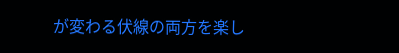が変わる伏線の両方を楽し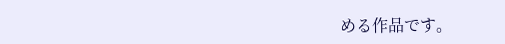める作品です。